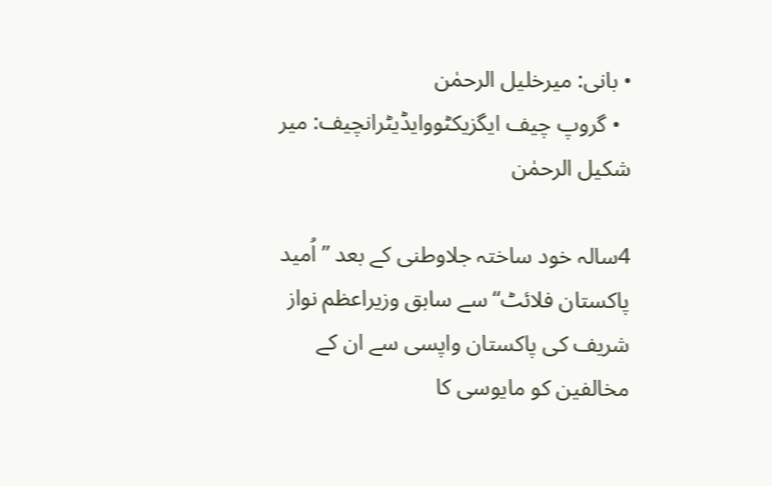• بانی: میرخلیل الرحمٰن
  • گروپ چیف ایگزیکٹووایڈیٹرانچیف: میر شکیل الرحمٰن

4سالہ خود ساختہ جلاوطنی کے بعد ’’اُمید پاکستان فلائٹ‘‘سے سابق وزیراعظم نواز شریف کی پاکستان واپسی سے ان کے مخالفین کو مایوسی کا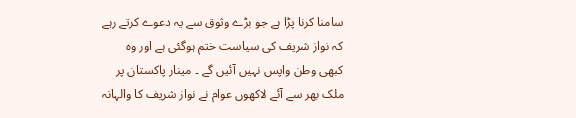سامنا کرنا پڑا ہے جو بڑے وثوق سے یہ دعوے کرتے رہے کہ نواز شریف کی سیاست ختم ہوگئی ہے اور وہ کبھی وطن واپس نہیں آئیں گے ۔ مینار پاکستان پر ملک بھر سے آئے لاکھوں عوام نے نواز شریف کا والہانہ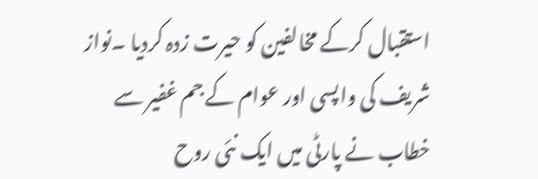استقبال کرکے مخالفین کو حیرت زدہ کردیا ۔نواز شریف کی واپسی اور عوام کے جم غفیر سے خطاب نے پارٹی میں ایک نئی روح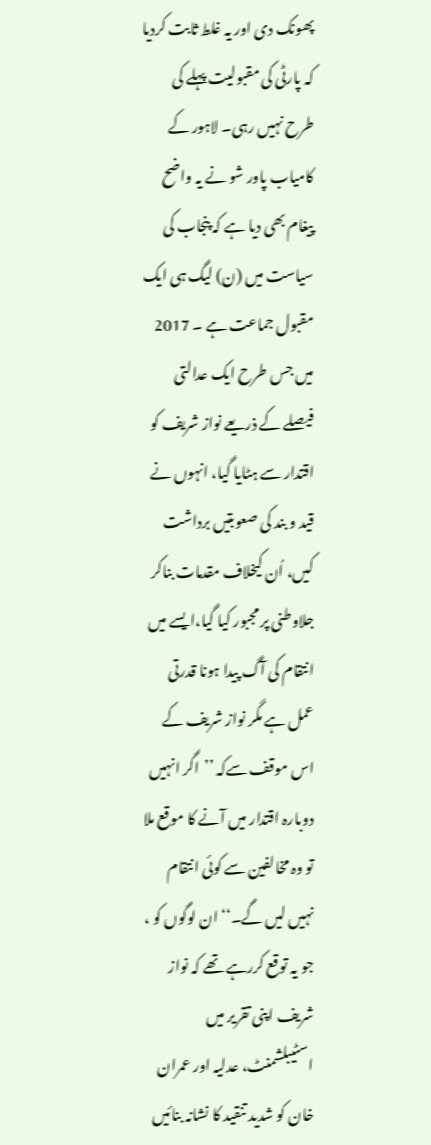پھونک دی اور یہ غلط ثابت کردیا کہ پارٹی کی مقبولیت پہلے کی طرح نہیں رہی۔ لاہور کے کامیاب پاور شو نے یہ واضح پیغام بھی دیا ہے کہ پنجاب کی سیاست میں (ن) لیگ ہی ایک مقبول جماعت ہے ۔ 2017 میں جس طرح ایک عدالتی فیصلے کے ذریعے نواز شریف کو اقتدار سے ہٹایا گیا، انہوں نے قید و بند کی صعوبتیں برداشت کیں، اُن کیخلاف مقدمات بناکر جلاوطنی پر مجبور کیا گیا،ایسے میں انتقام کی آگ پیدا ہونا قدرتی عمل ہے مگر نواز شریف کے اس موقف سےکہ ’’اگر انہیں دوبارہ اقتدار میں آنے کا موقع ملا تو وہ مخالفین سے کوئی انتقام نہیں لیں گے۔‘‘ ان لوگوں کو ، جو یہ توقع کررہے تھے کہ نواز شریف اپنی تقریر میں اسٹیبلشمنٹ، عدلیہ اور عمران خان کو شدید تنقید کا نشانہ بنائیں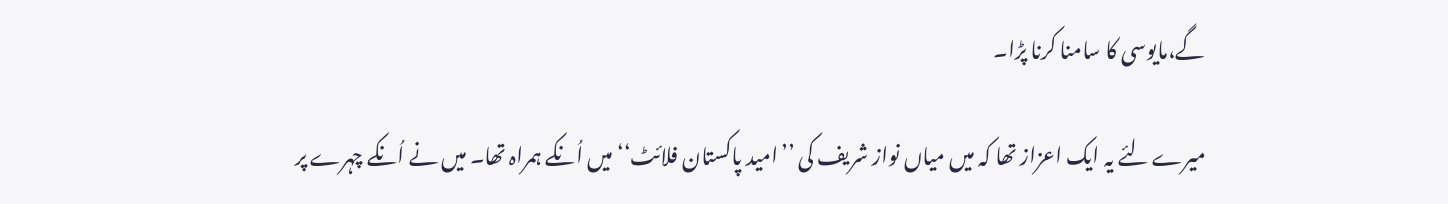گے،مایوسی کا سامنا کرنا پڑا۔

میرے لئے یہ ایک اعزاز تھا کہ میں میاں نواز شریف کی ’’امید پاکستان فلائٹ‘‘ میں اُنکے ہمراہ تھا۔ میں نے اُنکے چہرے پر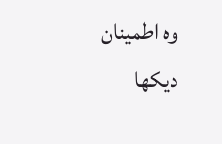وہ اطمینان دیکھا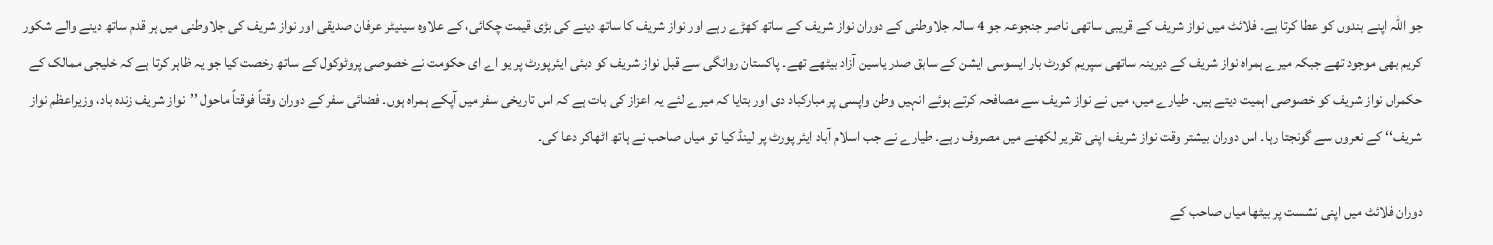جو اللہ اپنے بندوں کو عطا کرتا ہے۔ فلائٹ میں نواز شریف کے قریبی ساتھی ناصر جنجوعہ جو 4 سالہ جلاوطنی کے دوران نواز شریف کے ساتھ کھڑے رہے اور نواز شریف کا ساتھ دینے کی بڑی قیمت چکائی، کے علاوہ سینیٹر عرفان صدیقی اور نواز شریف کی جلاوطنی میں ہر قدم ساتھ دینے والے شکور کریم بھی موجود تھے جبکہ میرے ہمراہ نواز شریف کے دیرینہ ساتھی سپریم کورٹ بار ایسوسی ایشن کے سابق صدر یاسین آزاد بیٹھے تھے۔ پاکستان روانگی سے قبل نواز شریف کو دبئی ایئرپورٹ پر یو اے ای حکومت نے خصوصی پروٹوکول کے ساتھ رخصت کیا جو یہ ظاہر کرتا ہے کہ خلیجی ممالک کے حکمراں نواز شریف کو خصوصی اہمیت دیتے ہیں۔ طیارے میں، میں نے نواز شریف سے مصافحہ کرتے ہوئے انہیں وطن واپسی پر مبارکباد دی اور بتایا کہ میرے لئے یہ اعزاز کی بات ہے کہ اس تاریخی سفر میں آپکے ہمراہ ہوں۔ فضائی سفر کے دوران وقتاً فوقتاً ماحول ’’نواز شریف زندہ باد، وزیراعظم نواز شریف‘‘ کے نعروں سے گونجتا رہا۔ اس دوران بیشتر وقت نواز شریف اپنی تقریر لکھنے میں مصروف رہے۔ طیارے نے جب اسلام آباد ایئر پورٹ پر لینڈ کیا تو میاں صاحب نے ہاتھ اٹھاکر دعا کی۔

دوران فلائٹ میں اپنی نشست پر بیٹھا میاں صاحب کے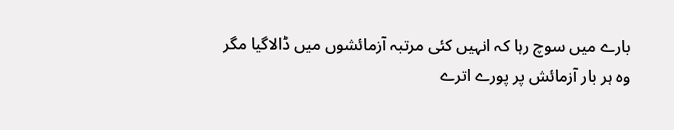بارے میں سوچ رہا کہ انہیں کئی مرتبہ آزمائشوں میں ڈالاگیا مگر وہ ہر بار آزمائش پر پورے اترے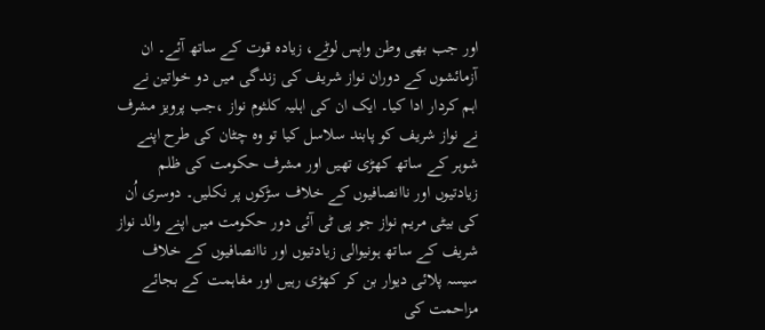اور جب بھی وطن واپس لوٹے، زیادہ قوت کے ساتھ آئے۔ ان آزمائشوں کے دوران نواز شریف کی زندگی میں دو خواتین نے اہم کردار ادا کیا۔ ایک ان کی اہلیہ کلثوم نواز ،جب پرویز مشرف نے نواز شریف کو پابند سلاسل کیا تو وہ چٹان کی طرح اپنے شوہر کے ساتھ کھڑی تھیں اور مشرف حکومت کی ظلم زیادتیوں اور ناانصافیوں کے خلاف سڑکوں پر نکلیں۔ دوسری اُن کی بیٹی مریم نواز جو پی ٹی آئی دور حکومت میں اپنے والد نواز شریف کے ساتھ ہونیوالی زیادتیوں اور ناانصافیوں کے خلاف سیسہ پلائی دیوار بن کر کھڑی رہیں اور مفاہمت کے بجائے مزاحمت کی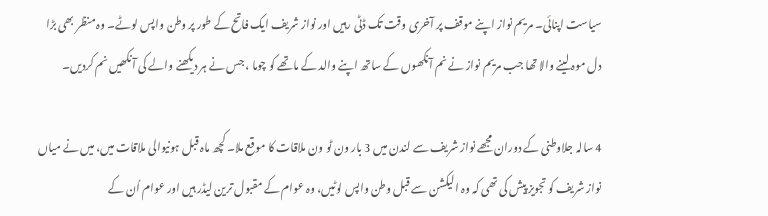سیاست اپنائی۔ مریم نواز اپنے موقف پر آخری وقت تک ڈٹی رہیں اور نواز شریف ایک فاتح کے طور پر وطن واپس لوٹے۔ وہ منظر بھی بڑا دل موہ لینے والا تھا جب مریم نواز نے نم آنکھوں کے ساتھ اپنے والد کے ماتھے کو چوما ، جس نے ہر دیکھنے والے کی آنکھیں نم کردیں۔

4 سالہ جلاوطنی کے دوران مجھے نواز شریف سے لندن میں 3 بار ون ٹو ون ملاقات کا موقع ملا۔ کچھ ماہ قبل ہونیوالی ملاقات میں، میں نے میاں نواز شریف کو تجویز پیش کی تھی کہ وہ الیکشن سے قبل وطن واپس لوٹیں، وہ عوام کے مقبول ترین لیڈر ہیں اور عوام اُن کے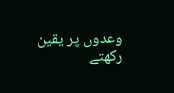وعدوں پر یقین رکھتے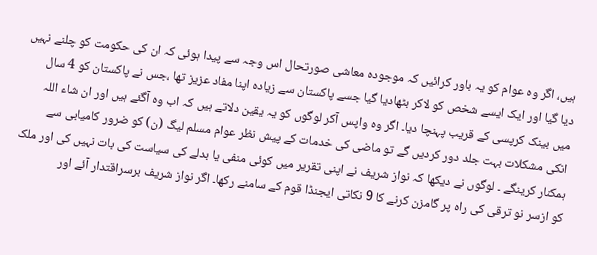ہیں، اگر وہ عوام کو یہ باور کرائیں کہ موجودہ معاشی صورتحال اس وجہ سے پیدا ہوئی کہ ان کی حکومت کو چلنے نہیں دیا گیا اور ایک ایسے شخص کو لاکر بٹھادیا گیا جسے پاکستان سے زیادہ اپنا مفاد عزیز تھا ،جس نے پاکستان کو 4 سال میں بینک کرپسی کے قریب پہنچا دیا۔ اگر وہ واپس آکر لوگوں کو یہ یقین دلاتے ہیں کہ اب وہ آگئے ہیں اور ان شاء اللہ انکی مشکلات بہت جلد دور کردیں گے تو ماضی کی خدمات کے پیش نظر عوام مسلم لیگ (ن) کو ضرور کامیابی سے ہمکنار کرینگے ۔ لوگوں نے دیکھا کہ نواز شریف نے اپنی تقریر میں کوئی منفی یا بدلے کی سیاست کی بات نہیں کی اور ملک کو ازسر نو ترقی کی راہ پر گامزن کرنے کا 9 نکاتی ایجنڈا قوم کے سامنے رکھا۔ اگر نواز شریف برسراقتدار آئے اور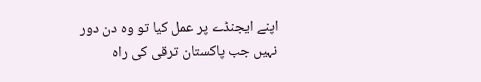اپنے ایجنڈے پر عمل کیا تو وہ دن دور نہیں جب پاکستان ترقی کی راہ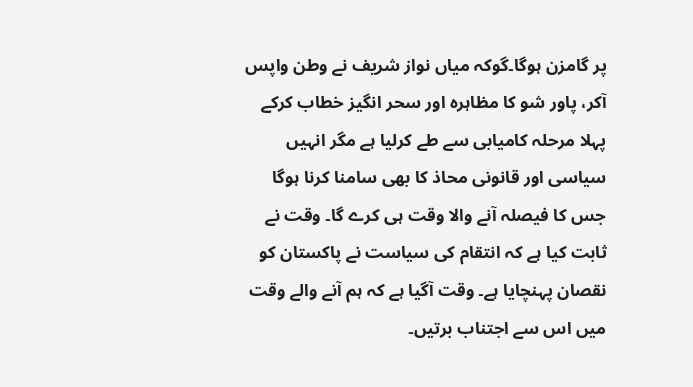پر گامزن ہوگا۔گوکہ میاں نواز شریف نے وطن واپس آکر، پاور شو کا مظاہرہ اور سحر انگیز خطاب کرکے پہلا مرحلہ کامیابی سے طے کرلیا ہے مگر انہیں سیاسی اور قانونی محاذ کا بھی سامنا کرنا ہوگا جس کا فیصلہ آنے والا وقت ہی کرے گا۔ وقت نے ثابت کیا ہے کہ انتقام کی سیاست نے پاکستان کو نقصان پہنچایا ہے۔ وقت آگیا ہے کہ ہم آنے والے وقت میں اس سے اجتناب برتیں۔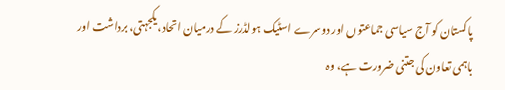پاکستان کو آج سیاسی جماعتوں اور دوسرے اسٹیک ہولڈرز کے درمیان اتحاد، یکجہتی، برداشت اور باہمی تعاون کی جتنی ضرورت ہے، وہ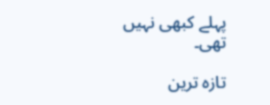پہلے کبھی نہیں تھی۔

تازہ ترین